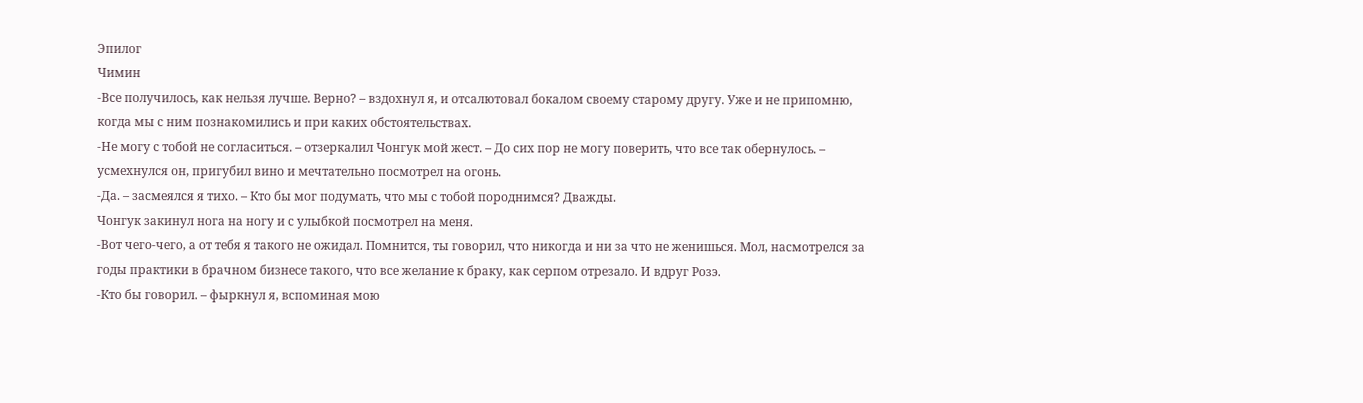Эпилог
Чимин
-Все получилось, как нельзя лучше. Верно? – вздохнул я, и отсалютовал бокалом своему старому другу. Уже и не припомню, когда мы с ним познакомились и при каких обстоятельствах.
-Не могу с тобой не согласиться. – отзеркалил Чонгук мой жест. – До сих пор не могу поверить, что все так обернулось. – усмехнулся он, пригубил вино и мечтательно посмотрел на огонь.
-Да. – засмеялся я тихо. – Кто бы мог подумать, что мы с тобой породнимся? Дважды.
Чонгук закинул нога на ногу и с улыбкой посмотрел на меня.
-Вот чего-чего, а от тебя я такого не ожидал. Помнится, ты говорил, что никогда и ни за что не женишься. Мол, насмотрелся за годы практики в брачном бизнесе такого, что все желание к браку, как серпом отрезало. И вдруг Розэ.
-Кто бы говорил. – фыркнул я, вспоминая мою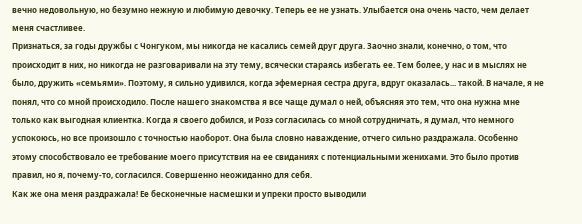вечно недовольную, но безумно нежную и любимую девочку. Теперь ее не узнать. Улыбается она очень часто, чем делает меня счастливее.
Признаться, за годы дружбы с Чонгуком, мы никогда не касались семей друг друга. Заочно знали, конечно, о том, что происходит в них, но никогда не разговаривали на эту тему, всячески стараясь избегать ее. Тем более, у нас и в мыслях не было, дружить «семьями». Поэтому, я сильно удивился, когда эфемерная сестра друга, вдруг оказалась... такой. В начале, я не понял, что со мной происходило. После нашего знакомства я все чаще думал о ней, объясняя это тем, что она нужна мне только как выгодная клиентка. Когда я своего добился, и Розэ согласилась со мной сотрудничать, я думал, что немного успокоюсь, но все произошло с точностью наоборот. Она была словно наваждение, отчего сильно раздражала. Особенно этому способствовало ее требование моего присутствия на ее свиданиях с потенциальными женихами. Это было против правил, но я, почему-то, согласился. Совершенно неожиданно для себя.
Как же она меня раздражала! Ее бесконечные насмешки и упреки просто выводили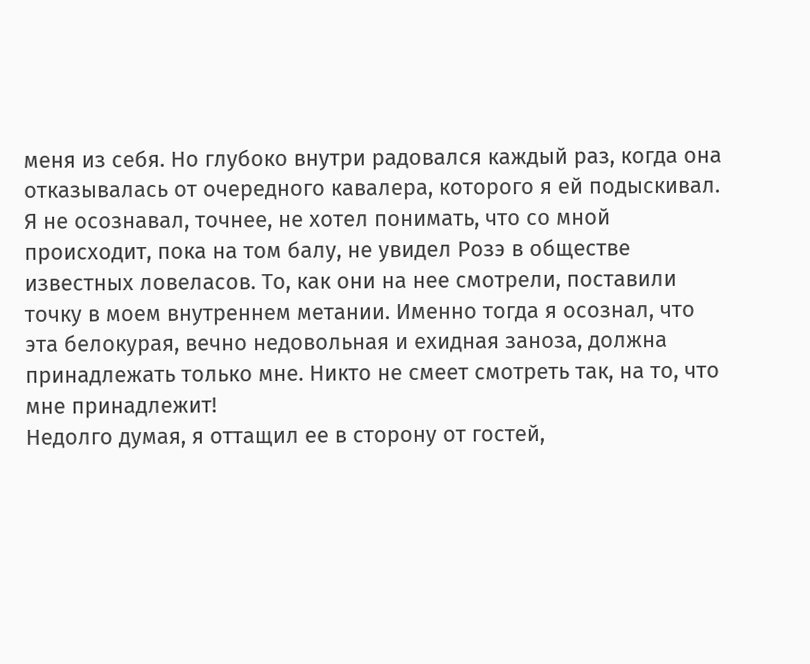меня из себя. Но глубоко внутри радовался каждый раз, когда она отказывалась от очередного кавалера, которого я ей подыскивал.
Я не осознавал, точнее, не хотел понимать, что со мной происходит, пока на том балу, не увидел Розэ в обществе известных ловеласов. То, как они на нее смотрели, поставили точку в моем внутреннем метании. Именно тогда я осознал, что эта белокурая, вечно недовольная и ехидная заноза, должна принадлежать только мне. Никто не смеет смотреть так, на то, что мне принадлежит!
Недолго думая, я оттащил ее в сторону от гостей,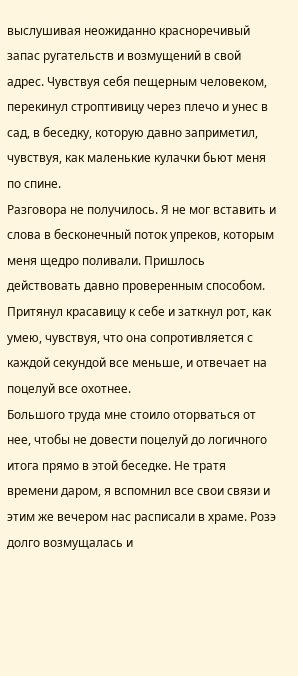выслушивая неожиданно красноречивый запас ругательств и возмущений в свой адрес. Чувствуя себя пещерным человеком, перекинул строптивицу через плечо и унес в сад, в беседку, которую давно заприметил, чувствуя, как маленькие кулачки бьют меня по спине.
Разговора не получилось. Я не мог вставить и слова в бесконечный поток упреков, которым меня щедро поливали. Пришлось действовать давно проверенным способом. Притянул красавицу к себе и заткнул рот, как умею, чувствуя, что она сопротивляется с каждой секундой все меньше, и отвечает на поцелуй все охотнее.
Большого труда мне стоило оторваться от нее, чтобы не довести поцелуй до логичного итога прямо в этой беседке. Не тратя времени даром, я вспомнил все свои связи и этим же вечером нас расписали в храме. Розэ долго возмущалась и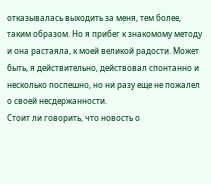отказывалась выходить за меня, тем более, таким образом. Но я прибег к знакомому методу и она растаяла, к моей великой радости. Может быть, я действительно, действовал спонтанно и несколько поспешно, но ни разу еще не пожалел о своей несдержанности.
Стоит ли говорить, что новость о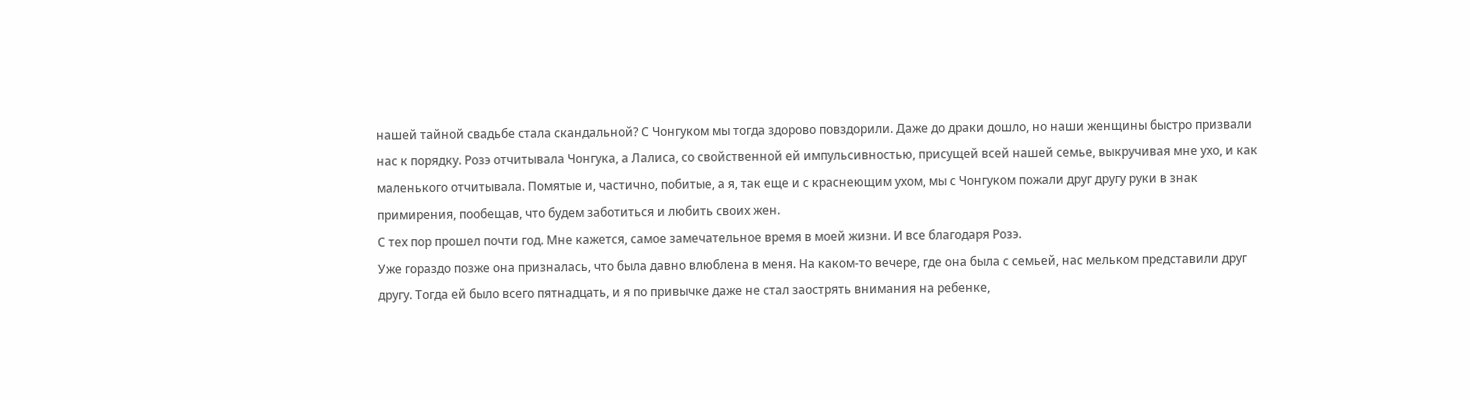нашей тайной свадьбе стала скандальной? С Чонгуком мы тогда здорово повздорили. Даже до драки дошло, но наши женщины быстро призвали нас к порядку. Розэ отчитывала Чонгука, а Лалиса, со свойственной ей импульсивностью, присущей всей нашей семье, выкручивая мне ухо, и как маленького отчитывала. Помятые и, частично, побитые, а я, так еще и с краснеющим ухом, мы с Чонгуком пожали друг другу руки в знак примирения, пообещав, что будем заботиться и любить своих жен.
С тех пор прошел почти год. Мне кажется, самое замечательное время в моей жизни. И все благодаря Розэ.
Уже гораздо позже она призналась, что была давно влюблена в меня. На каком-то вечере, где она была с семьей, нас мельком представили друг другу. Тогда ей было всего пятнадцать, и я по привычке даже не стал заострять внимания на ребенке,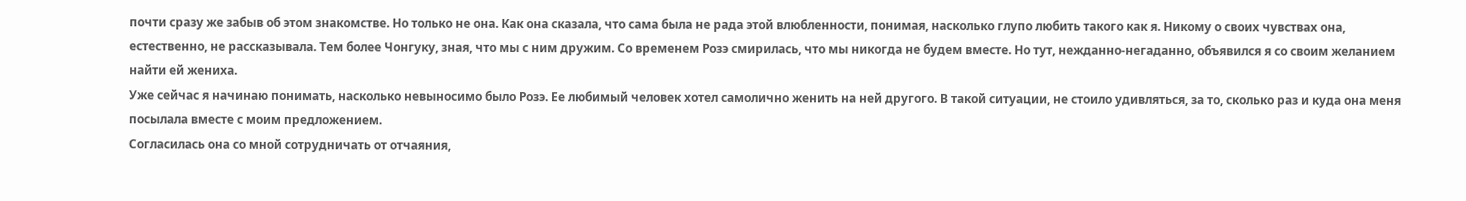почти сразу же забыв об этом знакомстве. Но только не она. Как она сказала, что сама была не рада этой влюбленности, понимая, насколько глупо любить такого как я. Никому о своих чувствах она, естественно, не рассказывала. Тем более Чонгуку, зная, что мы с ним дружим. Со временем Розэ смирилась, что мы никогда не будем вместе. Но тут, нежданно-негаданно, объявился я со своим желанием найти ей жениха.
Уже сейчас я начинаю понимать, насколько невыносимо было Розэ. Ее любимый человек хотел самолично женить на ней другого. В такой ситуации, не стоило удивляться, за то, сколько раз и куда она меня посылала вместе с моим предложением.
Согласилась она со мной сотрудничать от отчаяния,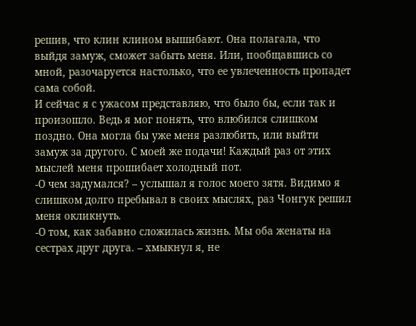решив, что клин клином вышибают. Она полагала, что выйдя замуж, сможет забыть меня. Или, пообщавшись со мной, разочаруется настолько, что ее увлеченность пропадет сама собой.
И сейчас я с ужасом представляю, что было бы, если так и произошло. Ведь я мог понять, что влюбился слишком поздно. Она могла бы уже меня разлюбить, или выйти замуж за другого. С моей же подачи! Каждый раз от этих мыслей меня прошибает холодный пот.
-О чем задумался? – услышал я голос моего зятя. Видимо я слишком долго пребывал в своих мыслях, раз Чонгук решил меня окликнуть.
-О том, как забавно сложилась жизнь. Мы оба женаты на сестрах друг друга. – хмыкнул я, не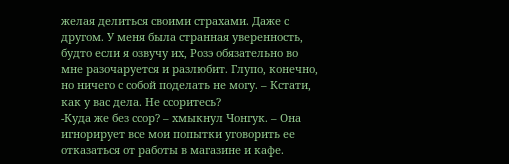желая делиться своими страхами. Даже с другом. У меня была странная уверенность, будто если я озвучу их, Розэ обязательно во мне разочаруется и разлюбит. Глупо, конечно, но ничего с собой поделать не могу. – Кстати, как у вас дела. Не ссоритесь?
-Куда же без ссор? – хмыкнул Чонгук. – Она игнорирует все мои попытки уговорить ее отказаться от работы в магазине и кафе.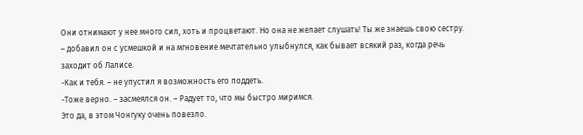Они отнимают у нее много сил, хоть и процветают. Но она не желает слушать! Ты же знаешь свою сестру. – добавил он с усмешкой и на мгновение мечтательно улыбнулся, как бывает всякий раз, когда речь заходит об Лалисе.
-Как и тебя. – не упустил я возможность его поддеть.
-Тоже верно. – засмеялся он. – Радует то, что мы быстро миримся.
Это да, в этом Чонгуку очень повезло.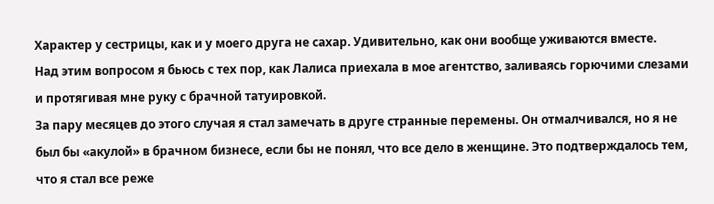Характер у сестрицы, как и у моего друга не сахар. Удивительно, как они вообще уживаются вместе.
Над этим вопросом я бьюсь с тех пор, как Лалиса приехала в мое агентство, заливаясь горючими слезами и протягивая мне руку с брачной татуировкой.
За пару месяцев до этого случая я стал замечать в друге странные перемены. Он отмалчивался, но я не был бы «акулой» в брачном бизнесе, если бы не понял, что все дело в женщине. Это подтверждалось тем, что я стал все реже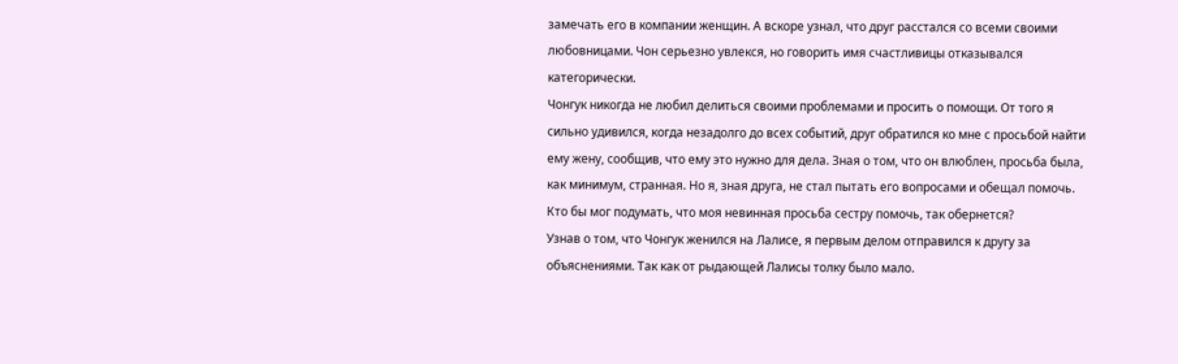замечать его в компании женщин. А вскоре узнал, что друг расстался со всеми своими любовницами. Чон серьезно увлекся, но говорить имя счастливицы отказывался категорически.
Чонгук никогда не любил делиться своими проблемами и просить о помощи. От того я сильно удивился, когда незадолго до всех событий, друг обратился ко мне с просьбой найти ему жену, сообщив, что ему это нужно для дела. Зная о том, что он влюблен, просьба была, как минимум, странная. Но я, зная друга, не стал пытать его вопросами и обещал помочь. Кто бы мог подумать, что моя невинная просьба сестру помочь, так обернется?
Узнав о том, что Чонгук женился на Лалисе, я первым делом отправился к другу за объяснениями. Так как от рыдающей Лалисы толку было мало.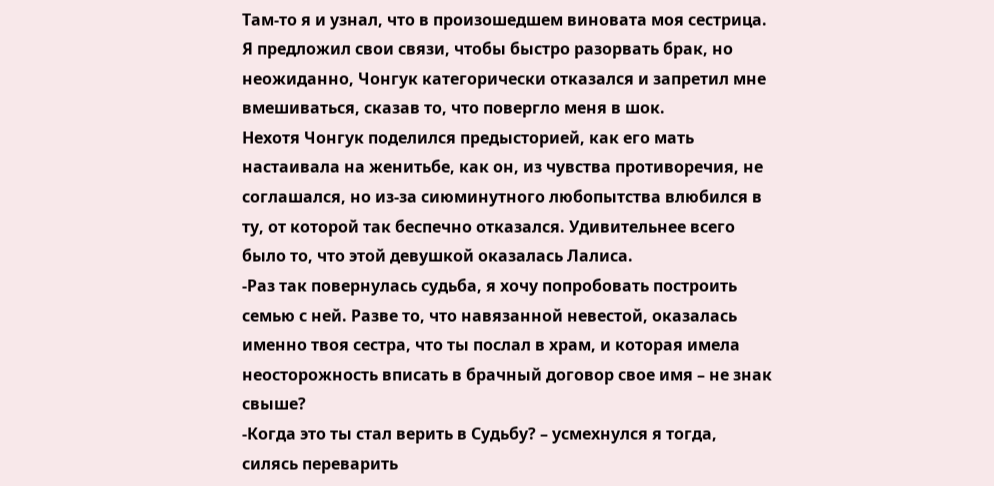Там-то я и узнал, что в произошедшем виновата моя сестрица. Я предложил свои связи, чтобы быстро разорвать брак, но неожиданно, Чонгук категорически отказался и запретил мне вмешиваться, сказав то, что повергло меня в шок.
Нехотя Чонгук поделился предысторией, как его мать настаивала на женитьбе, как он, из чувства противоречия, не соглашался, но из-за сиюминутного любопытства влюбился в ту, от которой так беспечно отказался. Удивительнее всего было то, что этой девушкой оказалась Лалиса.
-Раз так повернулась судьба, я хочу попробовать построить семью с ней. Разве то, что навязанной невестой, оказалась именно твоя сестра, что ты послал в храм, и которая имела неосторожность вписать в брачный договор свое имя – не знак свыше?
-Когда это ты стал верить в Судьбу? – усмехнулся я тогда, силясь переварить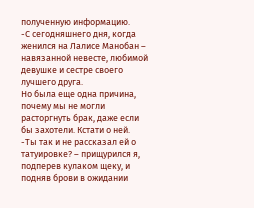полученную информацию.
-С сегодняшнего дня, когда женился на Лалисе Манобан – навязанной невесте, любимой девушке и сестре своего лучшего друга.
Но была еще одна причина, почему мы не могли расторгнуть брак, даже если бы захотели. Кстати о ней.
-Ты так и не рассказал ей о татуировке? – прищурился я, подперев кулаком щеку, и подняв брови в ожидании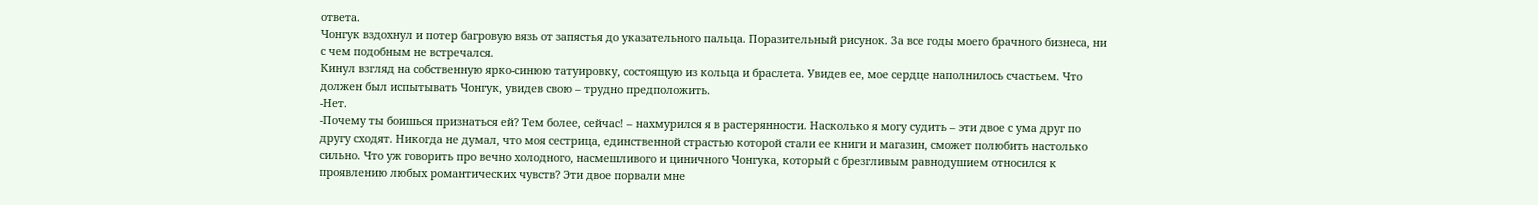ответа.
Чонгук вздохнул и потер багровую вязь от запястья до указательного пальца. Поразительный рисунок. За все годы моего брачного бизнеса, ни с чем подобным не встречался.
Кинул взгляд на собственную ярко-синюю татуировку, состоящую из кольца и браслета. Увидев ее, мое сердце наполнилось счастьем. Что должен был испытывать Чонгук, увидев свою – трудно предположить.
-Нет.
-Почему ты боишься признаться ей? Тем более, сейчас! – нахмурился я в растерянности. Насколько я могу судить – эти двое с ума друг по другу сходят. Никогда не думал, что моя сестрица, единственной страстью которой стали ее книги и магазин, сможет полюбить настолько сильно. Что уж говорить про вечно холодного, насмешливого и циничного Чонгука, который с брезгливым равнодушием относился к проявлению любых романтических чувств? Эти двое порвали мне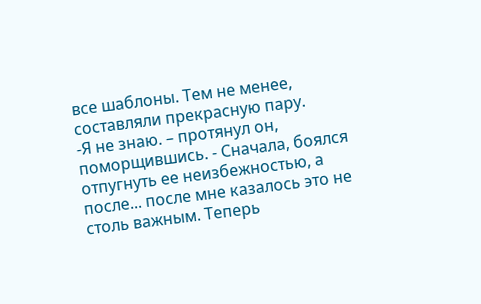все шаблоны. Тем не менее, составляли прекрасную пару.
-Я не знаю. – протянул он, поморщившись. - Сначала, боялся отпугнуть ее неизбежностью, а после... после мне казалось это не столь важным. Теперь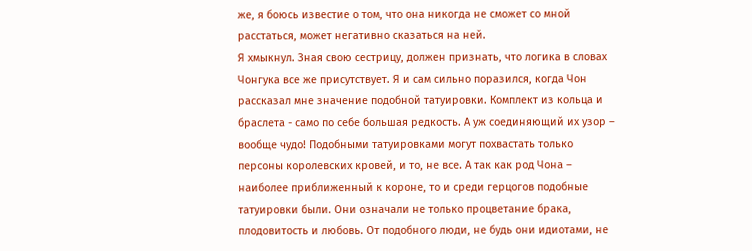же, я боюсь известие о том, что она никогда не сможет со мной расстаться, может негативно сказаться на ней.
Я хмыкнул. Зная свою сестрицу, должен признать, что логика в словах Чонгука все же присутствует. Я и сам сильно поразился, когда Чон рассказал мне значение подобной татуировки. Комплект из кольца и браслета - само по себе большая редкость. А уж соединяющий их узор – вообще чудо! Подобными татуировками могут похвастать только персоны королевских кровей, и то, не все. А так как род Чона – наиболее приближенный к короне, то и среди герцогов подобные татуировки были. Они означали не только процветание брака, плодовитость и любовь. От подобного люди, не будь они идиотами, не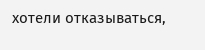хотели отказываться,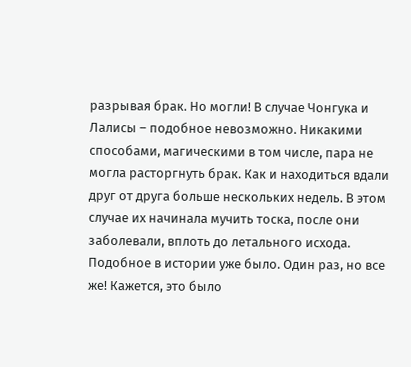разрывая брак. Но могли! В случае Чонгука и Лалисы – подобное невозможно. Никакими способами, магическими в том числе, пара не могла расторгнуть брак. Как и находиться вдали друг от друга больше нескольких недель. В этом случае их начинала мучить тоска, после они заболевали, вплоть до летального исхода. Подобное в истории уже было. Один раз, но все же! Кажется, это было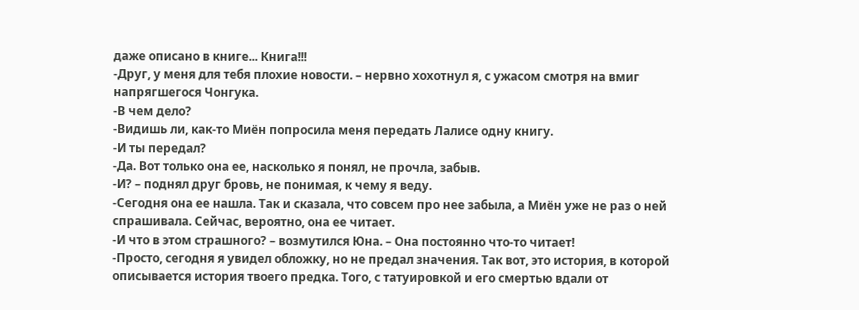даже описано в книге... Книга!!!
-Друг, у меня для тебя плохие новости. – нервно хохотнул я, с ужасом смотря на вмиг напрягшегося Чонгука.
-В чем дело?
-Видишь ли, как-то Миён попросила меня передать Лалисе одну книгу.
-И ты передал?
-Да. Вот только она ее, насколько я понял, не прочла, забыв.
-И? – поднял друг бровь, не понимая, к чему я веду.
-Сегодня она ее нашла. Так и сказала, что совсем про нее забыла, а Миён уже не раз о ней спрашивала. Сейчас, вероятно, она ее читает.
-И что в этом страшного? – возмутился Юна. – Она постоянно что-то читает!
-Просто, сегодня я увидел обложку, но не предал значения. Так вот, это история, в которой описывается история твоего предка. Того, с татуировкой и его смертью вдали от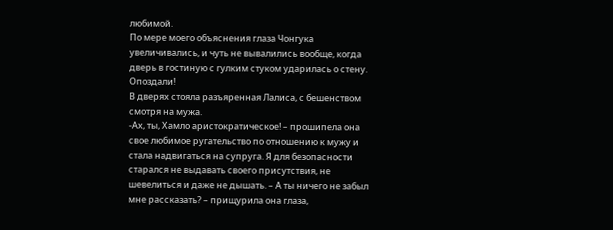любимой.
По мере моего объяснения глаза Чонгука увеличивались, и чуть не вывалились вообще, когда дверь в гостиную с гулким стуком ударилась о стену. Опоздали!
В дверях стояла разъяренная Лалиса, с бешенством смотря на мужа.
-Ах, ты, Хамло аристократическое! – прошипела она свое любимое ругательство по отношению к мужу и стала надвигаться на супруга. Я для безопасности старался не выдавать своего присутствия, не шевелиться и даже не дышать. – А ты ничего не забыл мне рассказать? – прищурила она глаза,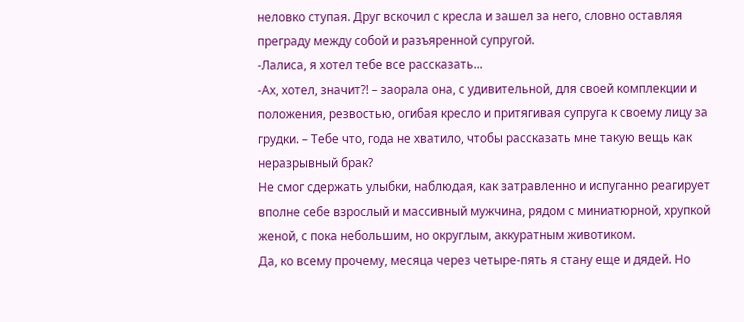неловко ступая. Друг вскочил с кресла и зашел за него, словно оставляя преграду между собой и разъяренной супругой.
-Лалиса, я хотел тебе все рассказать...
-Ах, хотел, значит?! – заорала она, с удивительной, для своей комплекции и положения, резвостью, огибая кресло и притягивая супруга к своему лицу за грудки. – Тебе что, года не хватило, чтобы рассказать мне такую вещь как неразрывный брак?
Не смог сдержать улыбки, наблюдая, как затравленно и испуганно реагирует вполне себе взрослый и массивный мужчина, рядом с миниатюрной, хрупкой женой, с пока небольшим, но округлым, аккуратным животиком.
Да, ко всему прочему, месяца через четыре-пять я стану еще и дядей. Но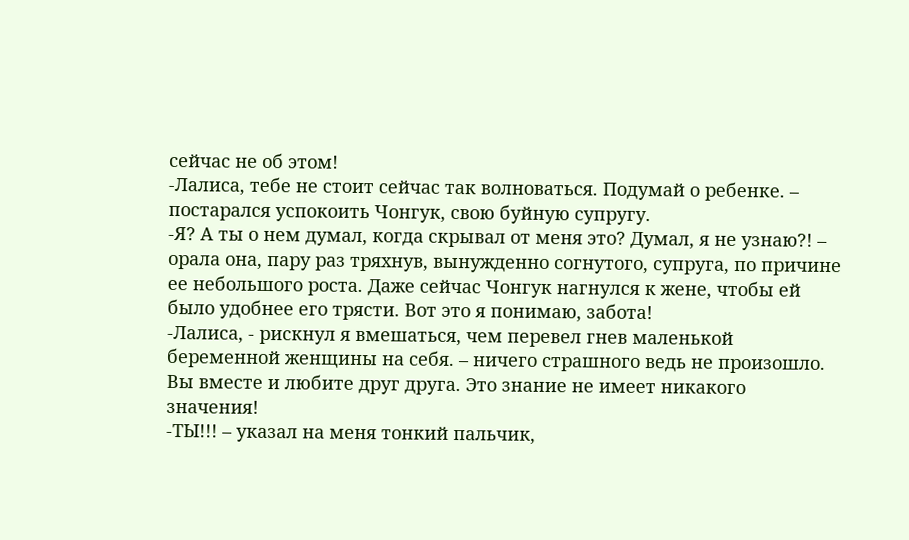сейчас не об этом!
-Лалиса, тебе не стоит сейчас так волноваться. Подумай о ребенке. – постарался успокоить Чонгук, свою буйную супругу.
-Я? А ты о нем думал, когда скрывал от меня это? Думал, я не узнаю?! – орала она, пару раз тряхнув, вынужденно согнутого, супруга, по причине ее небольшого роста. Даже сейчас Чонгук нагнулся к жене, чтобы ей было удобнее его трясти. Вот это я понимаю, забота!
-Лалиса, - рискнул я вмешаться, чем перевел гнев маленькой беременной женщины на себя. – ничего страшного ведь не произошло. Вы вместе и любите друг друга. Это знание не имеет никакого значения!
-ТЫ!!! – указал на меня тонкий пальчик,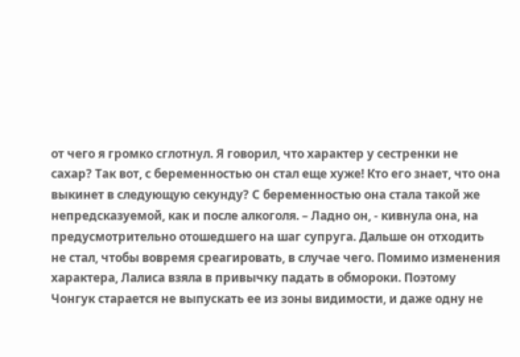от чего я громко сглотнул. Я говорил, что характер у сестренки не сахар? Так вот, с беременностью он стал еще хуже! Кто его знает, что она выкинет в следующую секунду? С беременностью она стала такой же непредсказуемой, как и после алкоголя. – Ладно он, - кивнула она, на предусмотрительно отошедшего на шаг супруга. Дальше он отходить не стал, чтобы вовремя среагировать, в случае чего. Помимо изменения характера, Лалиса взяла в привычку падать в обмороки. Поэтому Чонгук старается не выпускать ее из зоны видимости, и даже одну не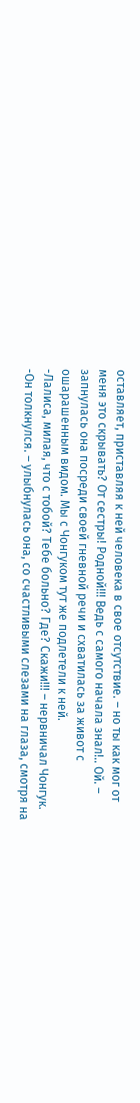оставляет, приставляя к ней человека в свое отсутствие. – но ты как мог от меня это скрывать? От сестры! Родной!!! Ведь с самого начала знал!.. Ой. – запнулась она посреди своей гневной речи и схватилась за живот с ошарашенным видом. Мы с Чонгуком тут же подлетели к ней.
-Лалиса, милая, что с тобой? Тебе больно? Где? Скажи!!! – нервничал Чонгук.
-Он толкнулся. – улыбнулась она, со счастливыми слезами на глаза, смотря на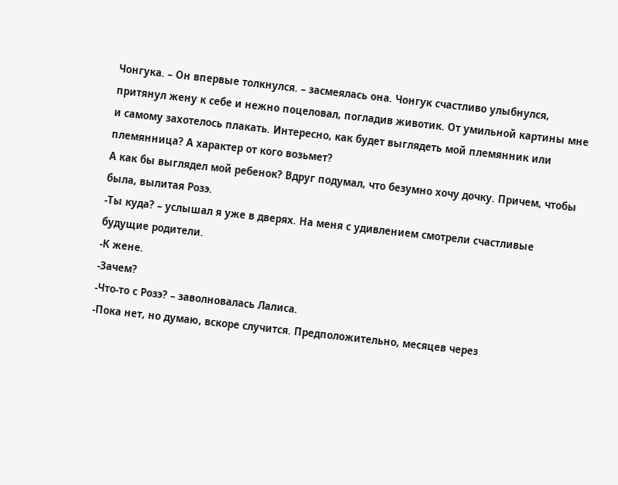Чонгука. – Он впервые толкнулся. – засмеялась она. Чонгук счастливо улыбнулся, притянул жену к себе и нежно поцеловал, погладив животик. От умильной картины мне и самому захотелось плакать. Интересно, как будет выглядеть мой племянник или племянница? А характер от кого возьмет?
А как бы выглядел мой ребенок? Вдруг подумал, что безумно хочу дочку. Причем, чтобы была, вылитая Розэ.
-Ты куда? – услышал я уже в дверях. На меня с удивлением смотрели счастливые будущие родители.
-К жене.
-Зачем?
-Что-то с Розэ? – заволновалась Лалиса.
-Пока нет, но думаю, вскоре случится. Предположительно, месяцев через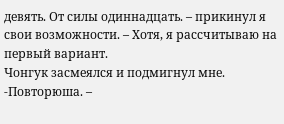девять. От силы одиннадцать. – прикинул я свои возможности. – Хотя, я рассчитываю на первый вариант.
Чонгук засмеялся и подмигнул мне.
-Повторюша. –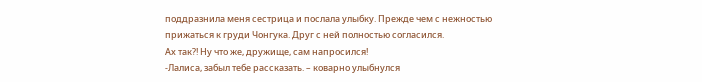поддразнила меня сестрица и послала улыбку. Прежде чем с нежностью прижаться к груди Чонгука. Друг с ней полностью согласился.
Ах так?! Ну что же, дружище, сам напросился!
-Лалиса, забыл тебе рассказать. – коварно улыбнулся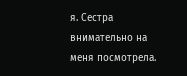я. Сестра внимательно на меня посмотрела.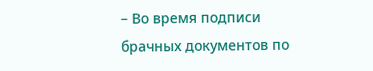– Во время подписи брачных документов по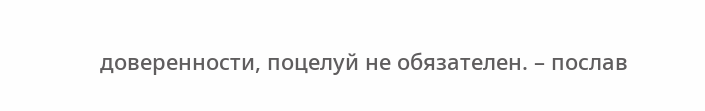доверенности, поцелуй не обязателен. – послав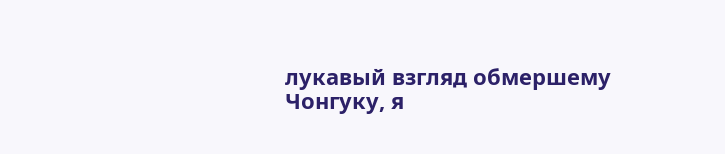лукавый взгляд обмершему Чонгуку, я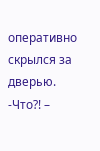оперативно скрылся за дверью.
-Что?! –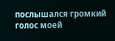послышался громкий голос моей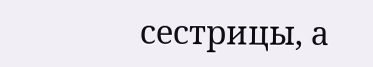сестрицы, а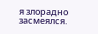я злорадно засмеялся.